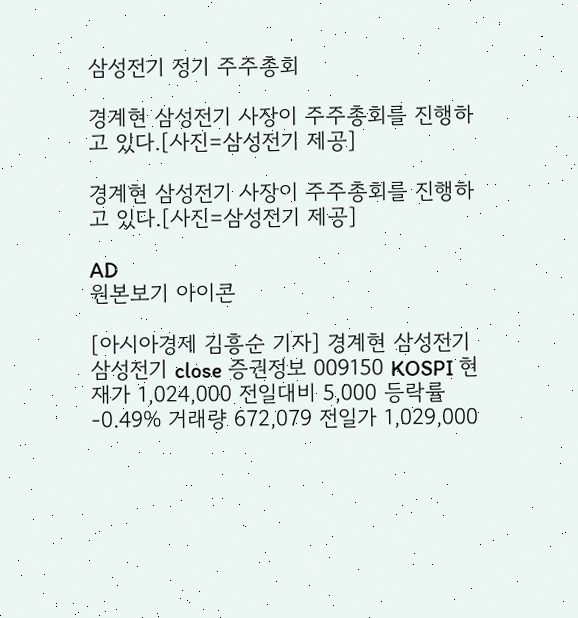삼성전기 정기 주주총회

경계현 삼성전기 사장이 주주총회를 진행하고 있다.[사진=삼성전기 제공]

경계현 삼성전기 사장이 주주총회를 진행하고 있다.[사진=삼성전기 제공]

AD
원본보기 아이콘

[아시아경제 김흥순 기자] 경계현 삼성전기 삼성전기 close 증권정보 009150 KOSPI 현재가 1,024,000 전일대비 5,000 등락률 -0.49% 거래량 672,079 전일가 1,029,000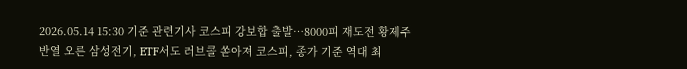2026.05.14 15:30 기준 관련기사 코스피 강보합 출발…8000피 재도전 황제주 반열 오른 삼성전기, ETF서도 러브콜 쏟아져 코스피, 종가 기준 역대 최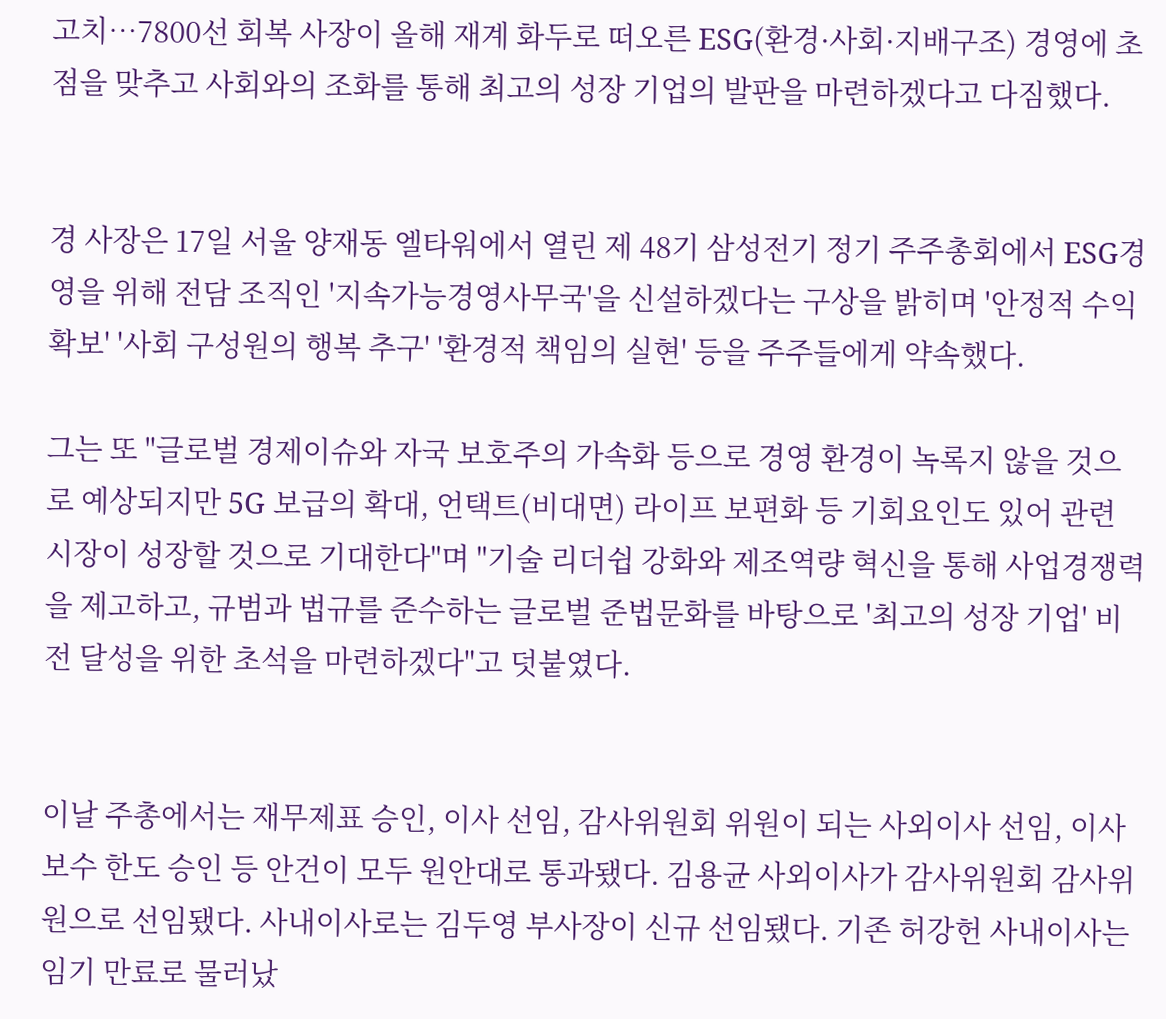고치…7800선 회복 사장이 올해 재계 화두로 떠오른 ESG(환경·사회·지배구조) 경영에 초점을 맞추고 사회와의 조화를 통해 최고의 성장 기업의 발판을 마련하겠다고 다짐했다.


경 사장은 17일 서울 양재동 엘타워에서 열린 제 48기 삼성전기 정기 주주총회에서 ESG경영을 위해 전담 조직인 '지속가능경영사무국'을 신설하겠다는 구상을 밝히며 '안정적 수익 확보' '사회 구성원의 행복 추구' '환경적 책임의 실현' 등을 주주들에게 약속했다.

그는 또 "글로벌 경제이슈와 자국 보호주의 가속화 등으로 경영 환경이 녹록지 않을 것으로 예상되지만 5G 보급의 확대, 언택트(비대면) 라이프 보편화 등 기회요인도 있어 관련 시장이 성장할 것으로 기대한다"며 "기술 리더쉽 강화와 제조역량 혁신을 통해 사업경쟁력을 제고하고, 규범과 법규를 준수하는 글로벌 준법문화를 바탕으로 '최고의 성장 기업' 비전 달성을 위한 초석을 마련하겠다"고 덧붙였다.


이날 주총에서는 재무제표 승인, 이사 선임, 감사위원회 위원이 되는 사외이사 선임, 이사보수 한도 승인 등 안건이 모두 원안대로 통과됐다. 김용균 사외이사가 감사위원회 감사위원으로 선임됐다. 사내이사로는 김두영 부사장이 신규 선임됐다. 기존 허강헌 사내이사는 임기 만료로 물러났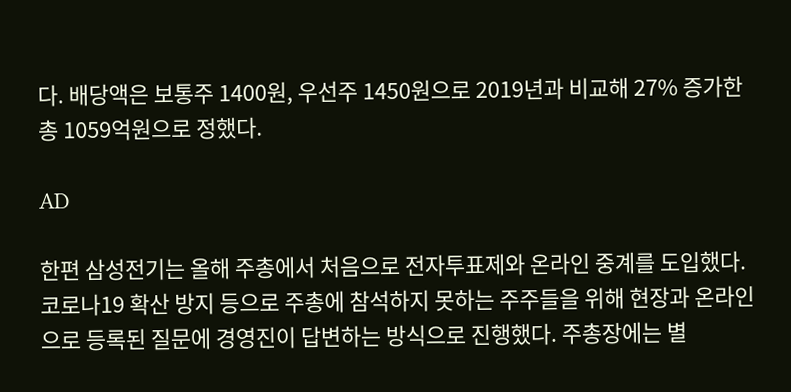다. 배당액은 보통주 1400원, 우선주 1450원으로 2019년과 비교해 27% 증가한 총 1059억원으로 정했다.

AD

한편 삼성전기는 올해 주총에서 처음으로 전자투표제와 온라인 중계를 도입했다. 코로나19 확산 방지 등으로 주총에 참석하지 못하는 주주들을 위해 현장과 온라인으로 등록된 질문에 경영진이 답변하는 방식으로 진행했다. 주총장에는 별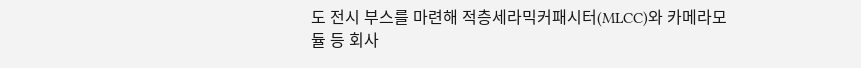도 전시 부스를 마련해 적층세라믹커패시터(MLCC)와 카메라모듈 등 회사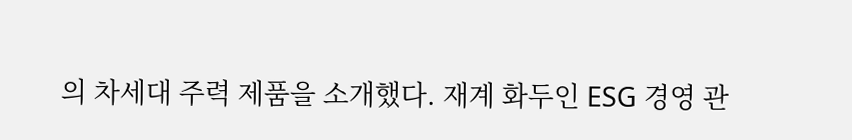의 차세대 주력 제품을 소개했다. 재계 화두인 ESG 경영 관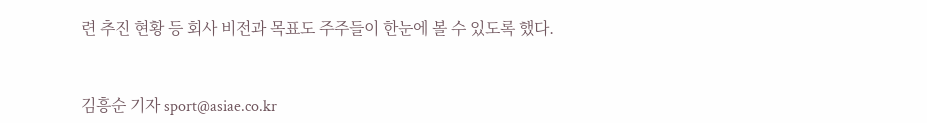련 추진 현황 등 회사 비전과 목표도 주주들이 한눈에 볼 수 있도록 했다.


김흥순 기자 sport@asiae.co.kr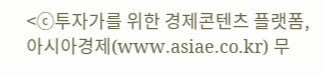<ⓒ투자가를 위한 경제콘텐츠 플랫폼, 아시아경제(www.asiae.co.kr) 무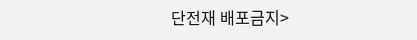단전재 배포금지>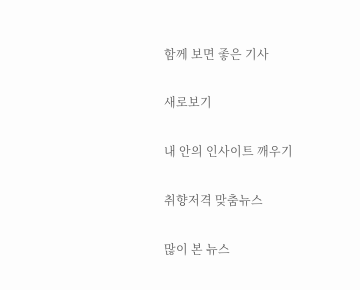함께 보면 좋은 기사

새로보기

내 안의 인사이트 깨우기

취향저격 맞춤뉴스

많이 본 뉴스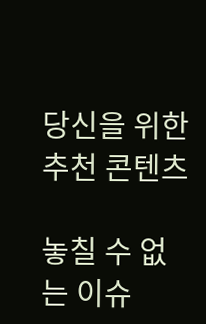당신을 위한 추천 콘텐츠

놓칠 수 없는 이슈